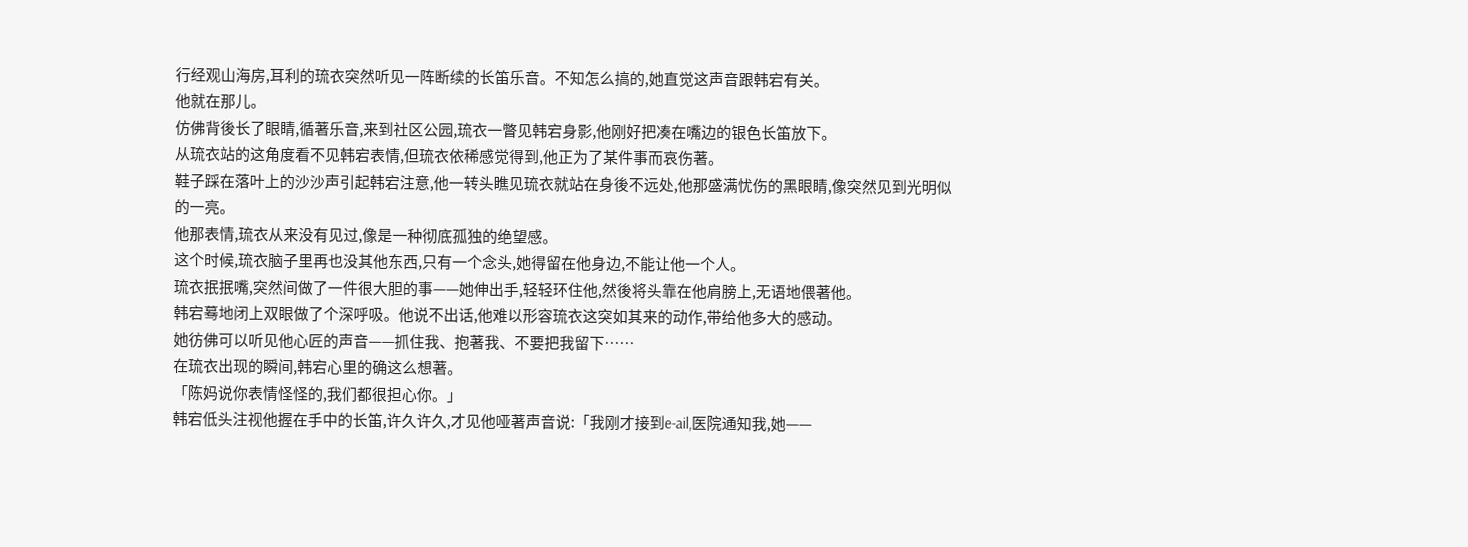行经观山海房,耳利的琉衣突然听见一阵断续的长笛乐音。不知怎么搞的,她直觉这声音跟韩宕有关。
他就在那儿。
仿佛背後长了眼睛,循著乐音,来到社区公园,琉衣一瞥见韩宕身影,他刚好把凑在嘴边的银色长笛放下。
从琉衣站的这角度看不见韩宕表情,但琉衣依稀感觉得到,他正为了某件事而哀伤著。
鞋子踩在落叶上的沙沙声引起韩宕注意,他一转头瞧见琉衣就站在身後不远处,他那盛满忧伤的黑眼睛,像突然见到光明似的一亮。
他那表情,琉衣从来没有见过,像是一种彻底孤独的绝望感。
这个时候,琉衣脑子里再也没其他东西,只有一个念头,她得留在他身边,不能让他一个人。
琉衣抿抿嘴,突然间做了一件很大胆的事——她伸出手,轻轻环住他,然後将头靠在他肩膀上,无语地偎著他。
韩宕蓦地闭上双眼做了个深呼吸。他说不出话,他难以形容琉衣这突如其来的动作,带给他多大的感动。
她彷佛可以听见他心匠的声音——抓住我、抱著我、不要把我留下……
在琉衣出现的瞬间,韩宕心里的确这么想著。
「陈妈说你表情怪怪的,我们都很担心你。」
韩宕低头注视他握在手中的长笛,许久许久,才见他哑著声音说:「我刚才接到e-ail,医院通知我,她——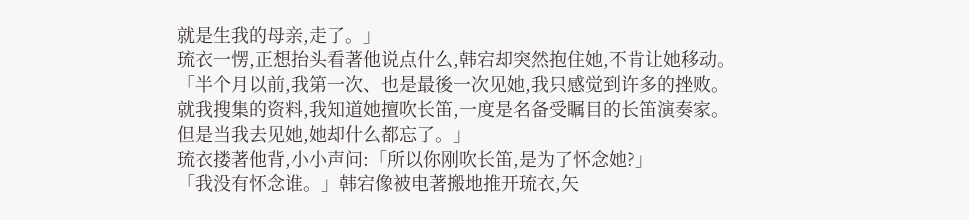就是生我的母亲,走了。」
琉衣一愣,正想抬头看著他说点什么,韩宕却突然抱住她,不肯让她移动。
「半个月以前,我第一次、也是最後一次见她,我只感觉到许多的挫败。就我搜集的资料,我知道她擅吹长笛,一度是名备受瞩目的长笛演奏家。但是当我去见她,她却什么都忘了。」
琉衣搂著他背,小小声问:「所以你刚吹长笛,是为了怀念她?」
「我没有怀念谁。」韩宕像被电著搬地推开琉衣,矢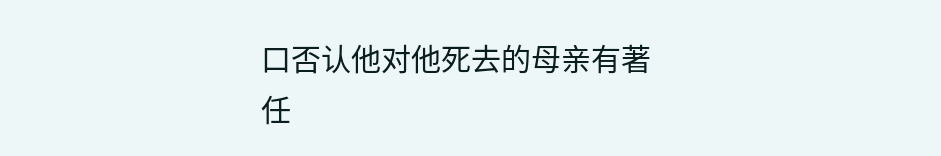口否认他对他死去的母亲有著任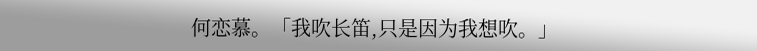何恋慕。「我吹长笛,只是因为我想吹。」